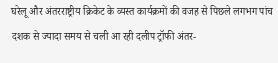घरेलू और अंतरराष्ट्रीय क्रिकेट के व्यस्त कार्यक्रमों की वजह से पिछले लगभग पांच दशक से ज्यादा समय से चली आ रही दलीप ट्रॉफी अंतर-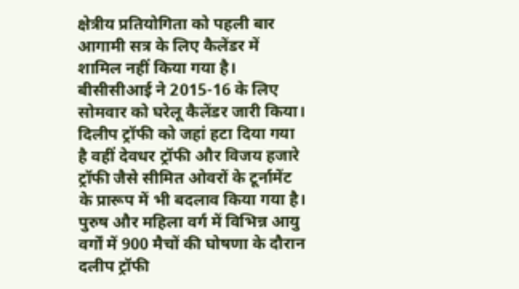क्षेत्रीय प्रतियोगिता को पहली बार आगामी सत्र के लिए कैलेंडर में शामिल नहीं किया गया है। बीसीसीआई ने 2015-16 के लिए सोमवार को घरेलू कैलेंडर जारी किया।
दिलीप ट्रॉफी को जहां हटा दिया गया है वहीं देवधर ट्रॉफी और विजय हजारे ट्रॉफी जैसे सीमित ओवरों के टूर्नामेंट के प्रारूप में भी बदलाव किया गया है। पुरुष और महिला वर्ग में विभिन्न आयु वर्गों में 900 मैचों की घोषणा के दौरान दलीप ट्रॉफी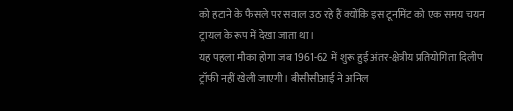को हटाने के फैसले पर सवाल उठ रहे हैं क्योंकि इस टूर्नामेंट को एक समय चयन ट्रायल के रूप में देखा जाता था।
यह पहला मौका होगा जब 1961-62 में शुरू हुई अंतर-क्षेत्रीय प्रतियोगिता दिलीप ट्रॉफी नहीं खेली जाएगी। बीसीसीआई ने अनिल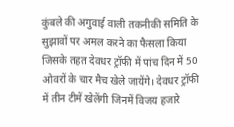कुंबले की अगुवाई वाली तकनीकी समिति के सुझावों पर अमल करने का फैसला किया जिसके तहत देवधर ट्रॉफी में पांच दिन में 50 ओवरों के चार मैच खेले जायेंगे। देवधर ट्रॉफी में तीन टीमें खेलेंगी जिनमें विजय हजारे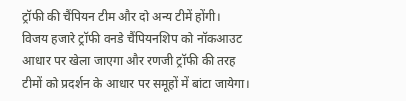ट्रॉफी की चैंपियन टीम और दो अन्य टीमें होंगी।
विजय हजारे ट्रॉफी वनडे चैंपियनशिप को नॉकआउट आधार पर खेला जाएगा और रणजी ट्रॉफी की तरह टीमों को प्रदर्शन के आधार पर समूहों में बांटा जायेगा।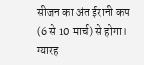सीजन का अंत ईरानी कप (6 से 10 मार्च) से होगा। ग्यारह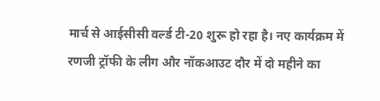मार्च से आईसीसी वर्ल्ड टी-20 शुरू हो रहा है। नए कार्यक्रम में रणजी ट्रॉफी के लीग और नॉकआउट दौर में दो महीने का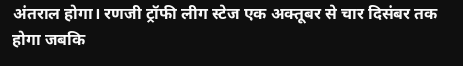अंतराल होगा। रणजी ट्रॉफी लीग स्टेज एक अक्तूबर से चार दिसंबर तक होगा जबकि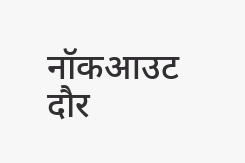नॉकआउट दौर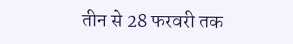तीन से 28 फरवरी तक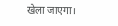खेला जाएगा।